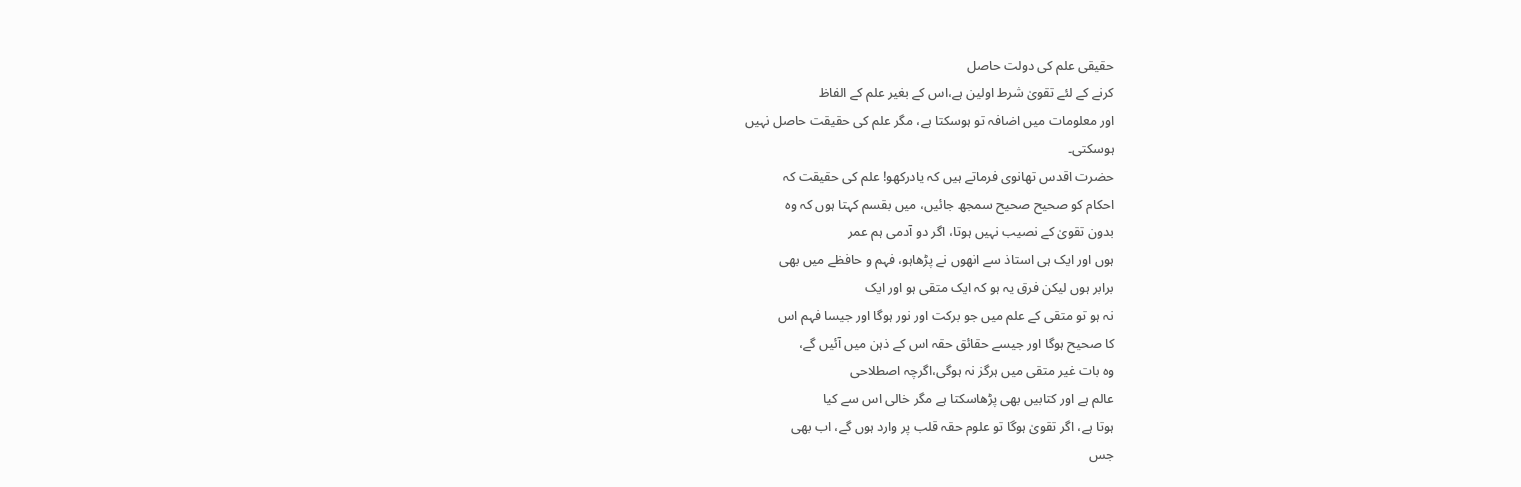حقیقی علم کی دولت حاصل
کرنے کے لئے تقویٰ شرط اولین ہے،اس کے بغیر علم کے الفاظ
اور معلومات میں اضافہ تو ہوسکتا ہے، مگر علم کی حقیقت حاصل نہیں
ہوسکتی۔
حضرت اقدس تھانوی فرماتے ہیں کہ یادرکھو! علم کی حقیقت کہ
احکام کو صحیح صحیح سمجھ جائیں، میں بقسم کہتا ہوں کہ وہ
بدون تقویٰ کے نصیب نہیں ہوتا، اگر دو آدمی ہم عمر
ہوں اور ایک ہی استاذ سے انھوں نے پڑھاہو، فہم و حافظے میں بھی
برابر ہوں لیکن فرق یہ ہو کہ ایک متقی ہو اور ایک
نہ ہو تو متقی کے علم میں جو برکت اور نور ہوگا اور جیسا فہم اس
کا صحیح ہوگا اور جیسے حقائق حقہ اس کے ذہن میں آئیں گے،
وہ بات غیر متقی میں ہرگز نہ ہوگی،اگرچہ اصطلاحی
عالم ہے اور کتابیں بھی پڑھاسکتا ہے مگر خالی اس سے کیا
ہوتا ہے، اگر تقویٰ ہوگا تو علوم حقہ قلب پر وارد ہوں گے، اب بھی
جس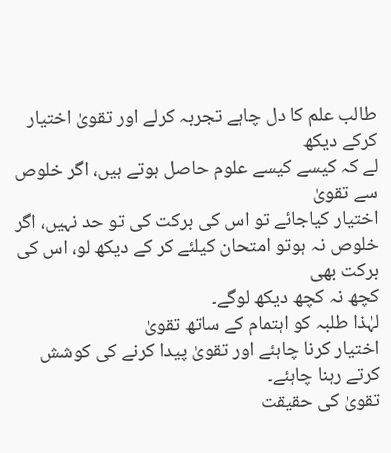طالب علم کا دل چاہے تجربہ کرلے اور تقویٰ اختیار کرکے دیکھ
لے کہ کیسے کیسے علوم حاصل ہوتے ہیں، اگر خلوص سے تقویٰ
اختیار کیاجائے تو اس کی برکت کی تو حد نہیں، اگر
خلوص نہ ہوتو امتحان کیلئے کر کے دیکھ لو، اس کی برکت بھی
کچھ نہ کچھ دیکھ لوگے۔
لہٰذا طلبہ کو اہتمام کے ساتھ تقویٰ
اختیار کرنا چاہئے اور تقویٰ پیدا کرنے کی کوشش
کرتے رہنا چاہئے۔
تقویٰ کی حقیقت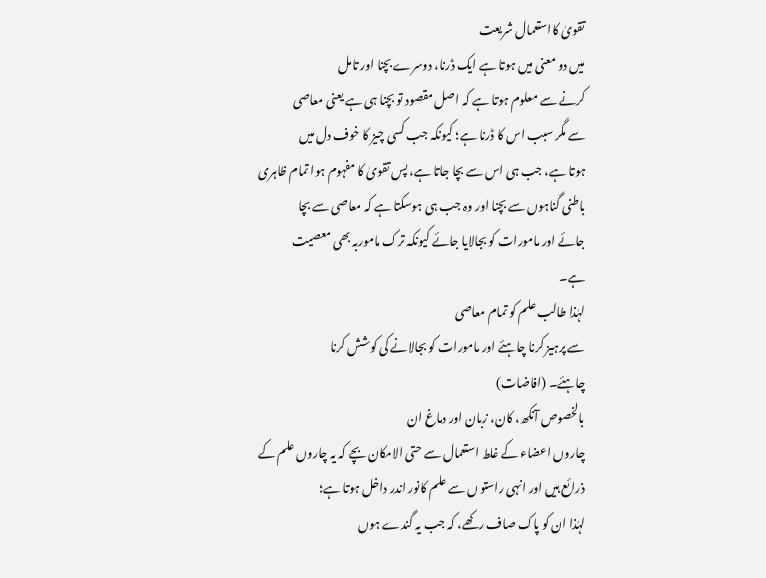تقویٰ کااستعمال شریعت
میں دو معنی میں ہوتا ہے ایک ڈرنا، دوسرے بچنا اور تامل
کرنے سے معلوم ہوتا ہے کہ اصل مقصود تو بچنا ہی ہے یعنی معاصی
سے مگر سبب اس کا ڈرنا ہے؛ کیونکہ جب کسی چیز کا خوف دل میں
ہوتا ہے، جب ہی اس سے بچا جاتا ہے، پس تقویٰ کا مفہوم ہوا تمام ظاہری
باطنی گناہوں سے بچنا اور وہ جب ہی ہوسکتا ہے کہ معاصی سے بچا
جائے اور مامورات کو بجالایا جائے کیونکہ ترک ماموربہ بھی معصیت
ہے۔
لہٰذا طالب علم کو تمام معاصی
سے پرہیز کرنا چاہئے اور مامورات کو بجالانے کی کوشش کرنا
چاہئے۔ (افاضات)
بالخصوص آنکھ، کان، زبان اور دماغ ان
چاروں اعضاء کے غلط استعمال سے حتی الامکان بچے کہ یہ چاروں علم کے
ذرائع ہیں اور انہی راستو ں سے علم کانور اندر داخل ہوتا ہے؛
لہٰذا ان کو پاک صاف رکھے، کہ جب یہ گندے ہوں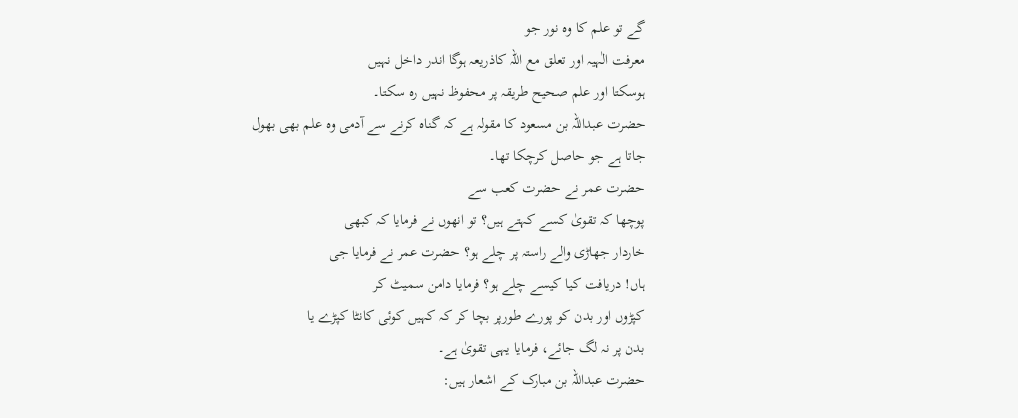گے تو علم کا وہ نور جو
معرفت الٰہیہ اور تعلق مع اللہ کاذریعہ ہوگا اندر داخل نہیں
ہوسکتا اور علم صحیح طریقہ پر محفوظ نہیں رہ سکتا۔
حضرت عبداللہ بن مسعود کا مقولہ ہے کہ گناہ کرنے سے آدمی وہ علم بھی بھول
جاتا ہے جو حاصل کرچکا تھا۔
حضرت عمر نے حضرت کعب سے
پوچھا کہ تقویٰ کسے کہتے ہیں؟ تو انھوں نے فرمایا کہ کبھی
خاردار جھاڑی والے راستہ پر چلے ہو؟ حضرت عمر نے فرمایا جی
ہاں! دریافت کیا کیسے چلے ہو؟ فرمایا دامن سمیٹ کر
کپڑوں اور بدن کو پورے طورپر بچا کر کہ کہیں کوئی کانٹا کپڑے یا
بدن پر نہ لگ جائے، فرمایا یہی تقویٰ ہے۔
حضرت عبداللہ بن مبارک کے اشعار ہیں: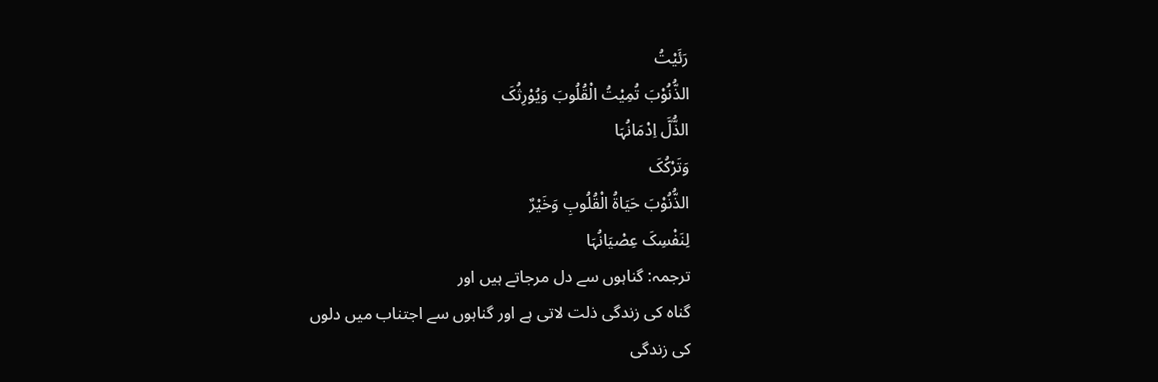رَئَیْتُ
الذُّنُوْبَ تُمِیْتُ الْقُلُوبَ وَیُوْرِثُکَ
الذُّلَّ اِدْمَانُہَا
وَتَرْکُکَ
الذُّنُوْبَ حَیَاةُ الْقُلُوبِ وَخَیْرٌ
لِنَفْسِکَ عِصْیَانُہَا
ترجمہ: گناہوں سے دل مرجاتے ہیں اور
گناہ کی زندگی ذلت لاتی ہے اور گناہوں سے اجتناب میں دلوں
کی زندگی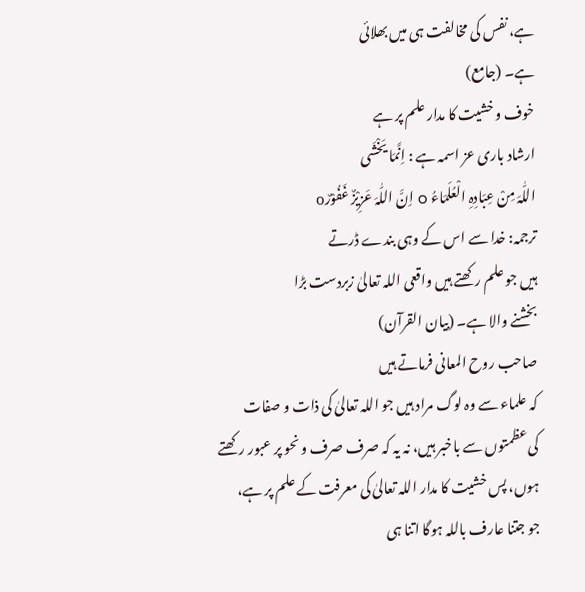ہے، نفس کی مخالفت ہی میں بھلائی
ہے۔ (جامع)
خوف و خشیت کا مدار علم پر ہے
ارشاد باری عز اسمہ ہے : اِنَّمَا یَخْشَی
اللّٰہَ مِنْ عِبَادِہِ الْعُلَمَاءُ o اِنَّ اللّٰہَ عَزِیْزٌ غَفُوْرٌo
ترجمہ: خدا سے اس کے وہی بندے ڈرتے
ہیں جو علم رکھتے ہیں واقعی اللہ تعالیٰ زبردست بڑا
بخشنے والا ہے۔ (بیان القرآن)
صاحب روح المعانی فرماتے ہیں
کہ علماء سے وہ لوگ مراد ہیں جو اللہ تعالیٰ کی ذات و صفات
کی عظمتوں سے باخبر ہیں، نہ یہ کہ صرف صرف و نحو پر عبور رکھتے
ہوں، پس خشیت کا مدار اللہ تعالیٰ کی معرفت کے علم پر ہے،
جو جتنا عارف باللہ ہوگا اتنا ہی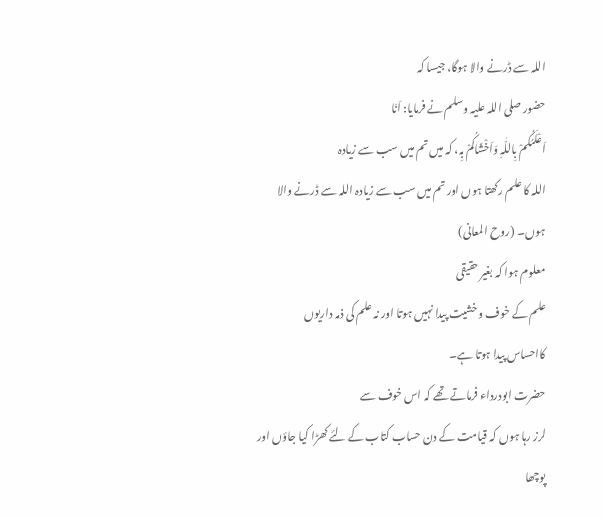اللہ سے ڈرنے والا ہوگا، جیسا کہ
حضور صلی اللہ علیہ وسلم نے فرمایا: اَنَا
اَعْلَمُکُمْ بِاللّٰہِ وَاَخْشَاکُمْ بِہ، کہ میں تم میں سب سے زیادہ
اللہ کا علم رکھتا ہوں اور تم میں سب سے زیادہ اللہ سے ڈرنے والا
ہوں۔ (روح المعانی)
معلوم ہوا کہ بغیر حقیقی
علم کے خوف و خشیت پیدا نہیں ہوتا اور نہ علم کی ذمہ داریوں
کااحساس پیدا ہوتا ہے۔
حضرت ابودرداء فرماتے تھے کہ اس خوف سے
لرز رہا ہوں کہ قیامت کے دن حساب کتاب کے لئے کھڑا کیا جاؤں اور پوچھا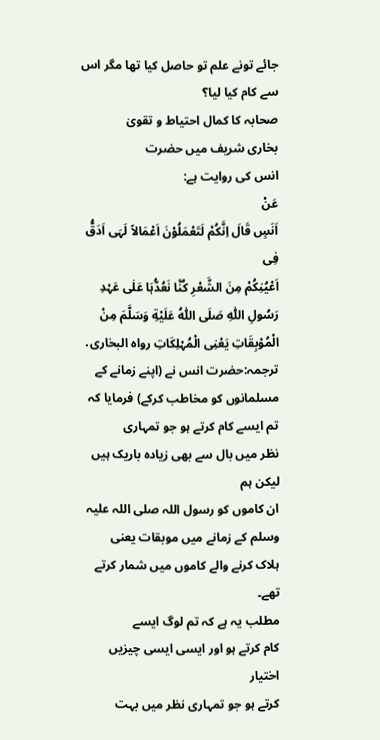جائے تونے علم تو حاصل کیا تھا مگر اس سے کام کیا لیا؟
صحابہ کا کمال احتیاط و تقویٰ
بخاری شریف میں حضرت
انس کی روایت ہے:
عَنْ
اَنَسٍ قَالَ اِنَّکُمْ لَتَعْمَلُوْنَ اَعْمَالاً لَہَی اَدَقُّ فِی
اَعْیُنِکُمْ مِنَ الشَّعْرِ کُنَّا نَعُدُّہَا عَلٰی عَہْدِ
رَسُولِ اللّٰہِ صَلَی اللّٰہُ عَلَیْةِ وَسَلَّمَ مِنْ
الْمُوْبِقَاتِ یَعْنِی الْمُہْلِکَاتِ رواہ البخاری․
ترجمہ:حضرت انس نے (اپنے زمانے کے
مسلمانوں کو مخاطب کرکے) فرمایا کہ تم ایسے کام کرتے ہو جو تمہاری
نظر میں بال سے بھی زیادہ باریک ہیں لیکن ہم
ان کاموں کو رسول اللہ صلی اللہ علیہ وسلم کے زمانے میں موبقات یعنی
ہلاک کرنے والے کاموں میں شمار کرتے تھے۔
مطلب یہ ہے کہ تم لوگ ایسے
کام کرتے ہو اور ایسی ایسی چیزیں اختیار
کرتے ہو جو تمہاری نظر میں بہت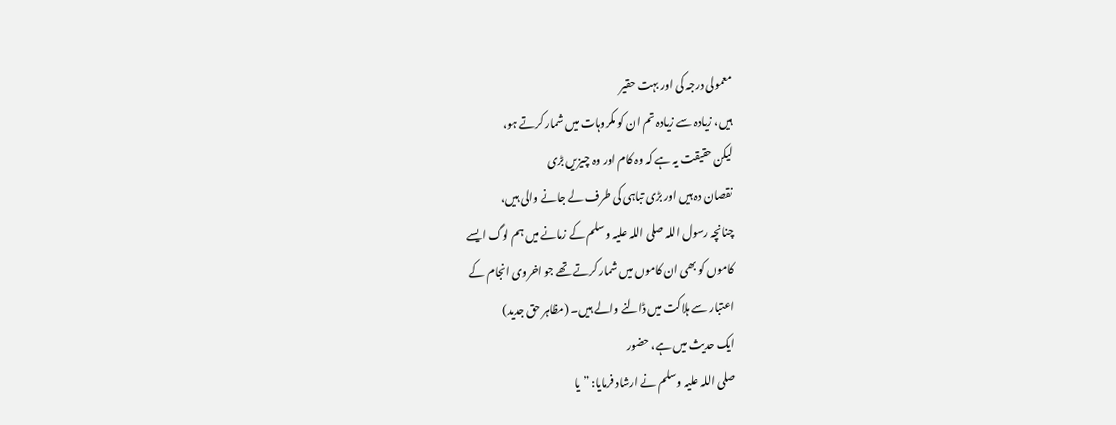معمولی درجہ کی اور بہت حقیر
ہیں، زیادہ سے زیادہ تم ان کو مکروہات میں شمار کرتے ہو،
لیکن حقیقت یہ ہے کہ وہ کام اور وہ چیزیں بڑی
نقصان دہ ہیں اور بڑی تباہی کی طرف لے جانے والی ہیں،
چنانچہ رسول اللہ صلی اللہ علیہ وسلم کے زمانے میں ہم لوگ ایسے
کاموں کو بھی ان کاموں میں شمار کرتے تھے جو اخروی انجام کے
اعتبار سے ہلاکت میں ڈالنے والے ہیں۔ (مظاہر حق جدید)
ایک حدیث میں ہے، حضور
صلی اللہ علیہ وسلم نے ارشاد فرمایا: ”یا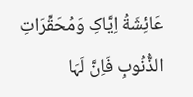عَائِشَةُ اِیَّاکِ وَمُحَقِّرَاتِ الذُّنُوبِ فَاِنَّ لَہَا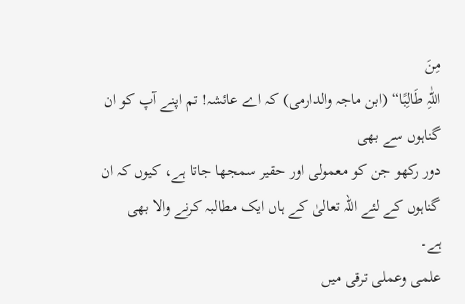مِنَ
اللّٰہِ طَالِبًا“ (ابن ماجہ والدارمی) کہ اے عائشہ! تم اپنے آپ کو ان گناہوں سے بھی
دور رکھو جن کو معمولی اور حقیر سمجھا جاتا ہے، کیوں کہ ان
گناہوں کے لئے اللہ تعالیٰ کے ہاں ایک مطالبہ کرنے والا بھی
ہے۔
علمی وعملی ترقی میں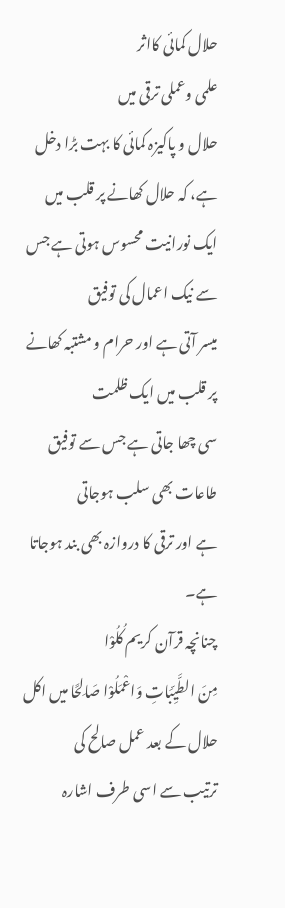حلال کمائی کااثر
علمی وعملی ترقی میں
حلال و پاکیزہ کمائی کا بہت بڑا دخل ہے، کہ حلال کھانے پر قلب میں
ایک نورانیت محسوس ہوتی ہے جس سے نیک اعمال کی توفیق
میسر آتی ہے اور حرام و مشتبہ کھانے پر قلب میں ایک ظلمت
سی چھا جاتی ہے جس سے توفیق طاعات بھی سلب ہوجاتی
ہے اور ترقی کا دروازہ بھی بند ہوجاتا ہے۔
چنانچہ قرآن کریم کُلُوْا
مِنَ الطَّیِّبَاتِ وَاعْمَلُوْا صَالِحًا میں اکل حلال کے بعد عمل صالح کی
ترتیب سے اسی طرف اشارہ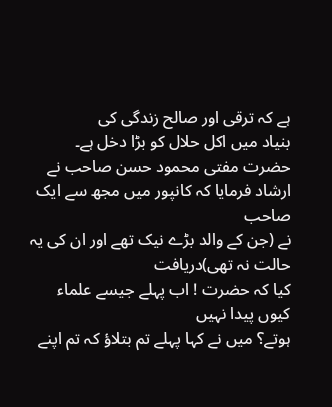ہے کہ ترقی اور صالح زندگی کی
بنیاد میں اکل حلال کو بڑا دخل ہے۔
حضرت مفتی محمود حسن صاحب نے ارشاد فرمایا کہ کانپور میں مجھ سے ایک صاحب
نے (جن کے والد بڑے نیک تھے اور ان کی یہ حالت نہ تھی)دریافت
کیا کہ حضرت ! اب پہلے جیسے علماء کیوں پیدا نہیں
ہوتے؟ میں نے کہا پہلے تم بتلاؤ کہ تم اپنے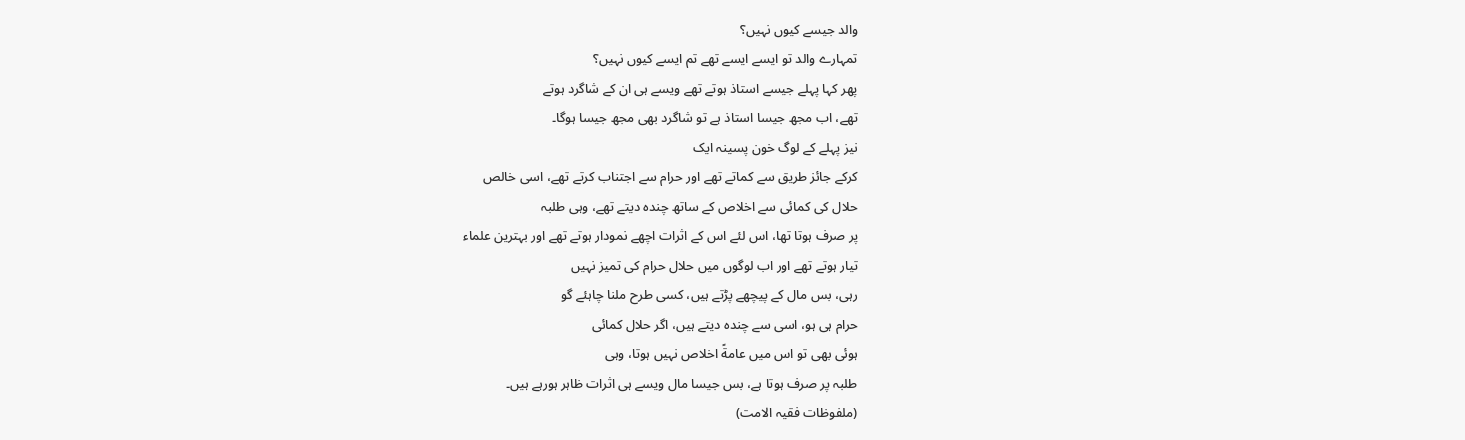والد جیسے کیوں نہیں؟
تمہارے والد تو ایسے ایسے تھے تم ایسے کیوں نہیں؟
پھر کہا پہلے جیسے استاذ ہوتے تھے ویسے ہی ان کے شاگرد ہوتے
تھے، اب مجھ جیسا استاذ ہے تو شاگرد بھی مجھ جیسا ہوگا۔
نیز پہلے کے لوگ خون پسینہ ایک
کرکے جائز طریق سے کماتے تھے اور حرام سے اجتناب کرتے تھے، اسی خالص
حلال کی کمائی سے اخلاص کے ساتھ چندہ دیتے تھے، وہی طلبہ
پر صرف ہوتا تھا، اس لئے اس کے اثرات اچھے نمودار ہوتے تھے اور بہترین علماء
تیار ہوتے تھے اور اب لوگوں میں حلال حرام کی تمیز نہیں
رہی، بس مال کے پیچھے پڑتے ہیں، کسی طرح ملنا چاہئے گو
حرام ہی ہو، اسی سے چندہ دیتے ہیں، اگر حلال کمائی
ہوئی بھی تو اس میں عامةً اخلاص نہیں ہوتا، وہی
طلبہ پر صرف ہوتا ہے، بس جیسا مال ویسے ہی اثرات ظاہر ہورہے ہیں۔
(ملفوظات فقیہ الامت)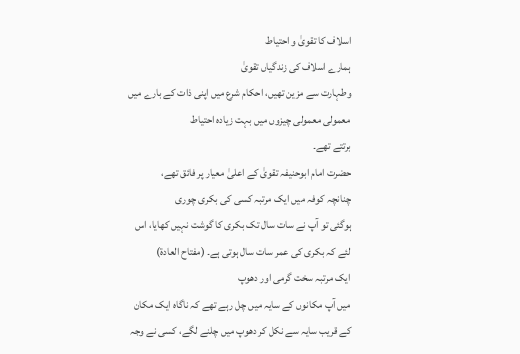اسلاف کا تقویٰ و احتیاط
ہمارے اسلاف کی زندگیاں تقویٰ
وطہارت سے مزین تھیں، احکام شرع میں اپنی ذات کے بارے میں
معمولی معمولی چیزوں میں بہت زیادہ احتیاط
برتتے تھے۔
حضرت امام ابوحنیفہ تقویٰ کے اعلیٰ معیار پر فائق تھے،
چنانچہ کوفہ میں ایک مرتبہ کسی کی بکری چوری
ہوگئی تو آپ نے سات سال تک بکری کا گوشت نہیں کھایا، اس
لئے کہ بکری کی عمر سات سال ہوتی ہے۔ (مفتاح العادة)
ایک مرتبہ سخت گرمی اور دھوپ
میں آپ مکانوں کے سایہ میں چل رہے تھے کہ ناگاہ ایک مکان
کے قریب سایہ سے نکل کر دھوپ میں چلنے لگے، کسی نے وجہ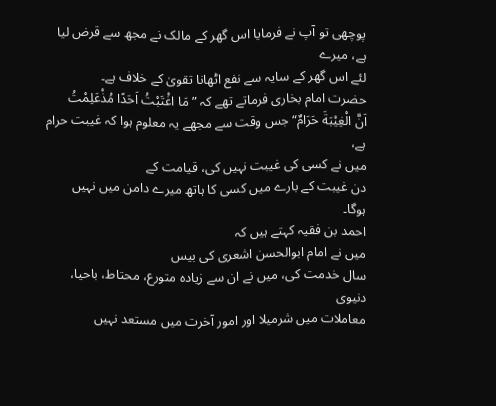پوچھی تو آپ نے فرمایا اس گھر کے مالک نے مجھ سے قرض لیا ہے، میرے
لئے اس گھر کے سایہ سے نفع اٹھانا تقویٰ کے خلاف ہے۔
حضرت امام بخاری فرماتے تھے کہ ”مَا اغْتَبْتُ اَحَدًا مُذْعَلِمْتُ
اَنَّ الْغِیْبَةَ حَرَامٌ“ جس وقت سے مجھے یہ معلوم ہوا کہ غیبت حرام ہے،
میں نے کسی کی غیبت نہیں کی، قیامت کے
دن غیبت کے بارے میں کسی کا ہاتھ میرے دامن میں نہیں
ہوگا۔
احمد بن فقیہ کہتے ہیں کہ
میں نے امام ابوالحسن اشعری کی بیس
سال خدمت کی، میں نے ان سے زیادہ متورع، محتاط، باحیا، دنیوی
معاملات میں شرمیلا اور امور آخرت میں مستعد نہیں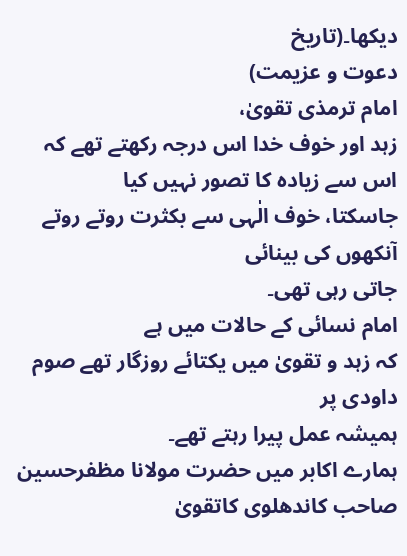دیکھا۔(تاریخ
دعوت و عزیمت)
امام ترمذی تقویٰ،
زہد اور خوف خدا اس درجہ رکھتے تھے کہ اس سے زیادہ کا تصور نہیں کیا
جاسکتا، خوف الٰہی سے بکثرت روتے روتے آنکھوں کی بینائی
جاتی رہی تھی۔
امام نسائی کے حالات میں ہے
کہ زہد و تقویٰ میں یکتائے روزگار تھے صوم داودی پر
ہمیشہ عمل پیرا رہتے تھے۔
ہمارے اکابر میں حضرت مولانا مظفرحسین
صاحب کاندھلوی کاتقویٰ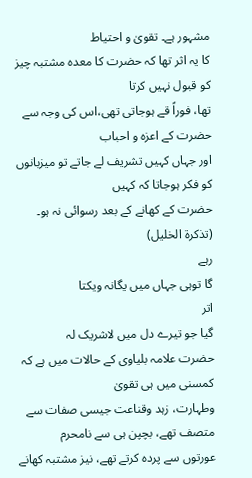مشہور ہے۔ تقویٰ و احتیاط
کا یہ اثر تھا کہ حضرت کا معدہ مشتبہ چیز کو قبول نہیں کرتا
تھا، فوراً قے ہوجاتی تھی،اس کی وجہ سے حضرت کے اعزہ و احباب
اور جہاں کہیں تشریف لے جاتے تو میزبانوں کو فکر ہوجاتا کہ کہیں
حضرت کے کھانے کے بعد رسوائی نہ ہو۔ (تذکرة الخلیل)
رہے
گا توہی جہاں میں یگانہ ویکتا
اتر
گیا جو تیرے دل میں لاشریک لہ
حضرت علامہ بلیاوی کے حالات میں ہے کہ کمسنی میں ہی تقویٰ
وطہارت، زہد وقناعت جیسی صفات سے متصف تھے، بچپن ہی سے نامحرم
عورتوں سے پردہ کرتے تھے، نیز مشتبہ کھانے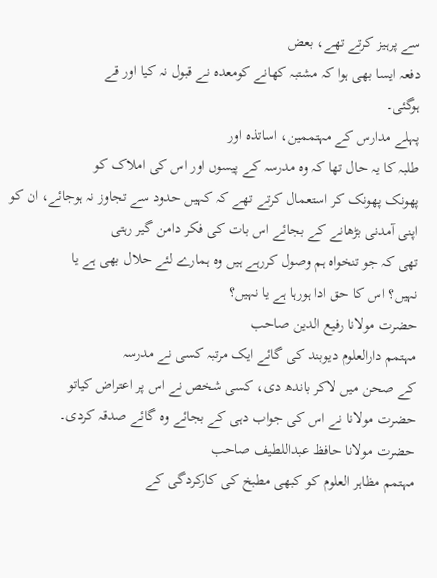سے پرہیز کرتے تھے، بعض
دفعہ ایسا بھی ہوا کہ مشتبہ کھانے کومعدہ نے قبول نہ کیا اور قے
ہوگئی۔
پہلے مدارس کے مہتممین، اساتذہ اور
طلبہ کا یہ حال تھا کہ وہ مدرسہ کے پیسوں اور اس کی املاک کو
پھونک پھونک کر استعمال کرتے تھے کہ کہیں حدود سے تجاوز نہ ہوجائے، ان کو
اپنی آمدنی بڑھانے کے بجائے اس بات کی فکر دامن گیر رہتی
تھی کہ جو تنخواہ ہم وصول کررہے ہیں وہ ہمارے لئے حلال بھی ہے یا
نہیں؟ اس کا حق ادا ہورہا ہے یا نہیں؟
حضرت مولانا رفیع الدین صاحب
مہتمم دارالعلوم دیوبند کی گائے ایک مرتبہ کسی نے مدرسہ
کے صحن میں لاکر باندھ دی، کسی شخص نے اس پر اعتراض کیاتو
حضرت مولانا نے اس کی جواب دہی کے بجائے وہ گائے صدقہ کردی۔
حضرت مولانا حافظ عبداللطیف صاحب
مہتمم مظاہر العلوم کو کبھی مطبخ کی کارکردگی کے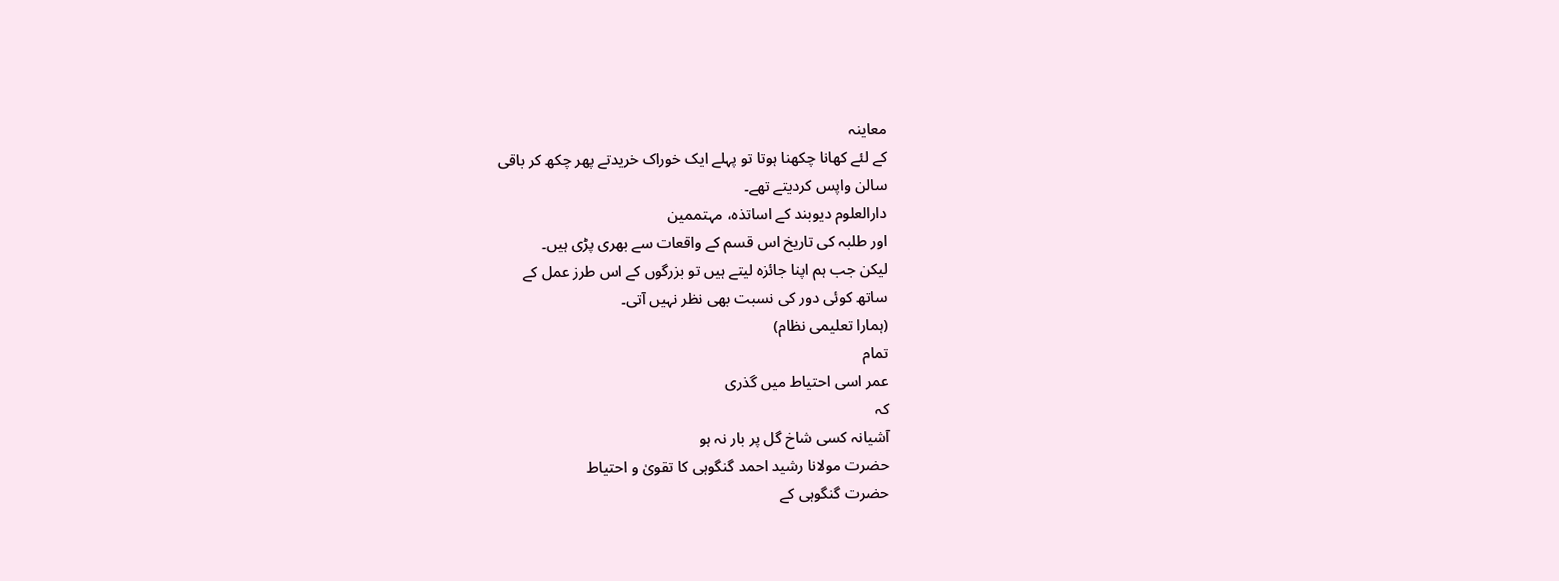معاینہ
کے لئے کھانا چکھنا ہوتا تو پہلے ایک خوراک خریدتے پھر چکھ کر باقی
سالن واپس کردیتے تھے۔
دارالعلوم دیوبند کے اساتذہ، مہتممین
اور طلبہ کی تاریخ اس قسم کے واقعات سے بھری پڑی ہیں۔
لیکن جب ہم اپنا جائزہ لیتے ہیں تو بزرگوں کے اس طرز عمل کے
ساتھ کوئی دور کی نسبت بھی نظر نہیں آتی۔
(ہمارا تعلیمی نظام)
تمام
عمر اسی احتیاط میں گذری
کہ
آشیانہ کسی شاخ گل پر بار نہ ہو
حضرت مولانا رشید احمد گنگوہی کا تقویٰ و احتیاط
حضرت گنگوہی کے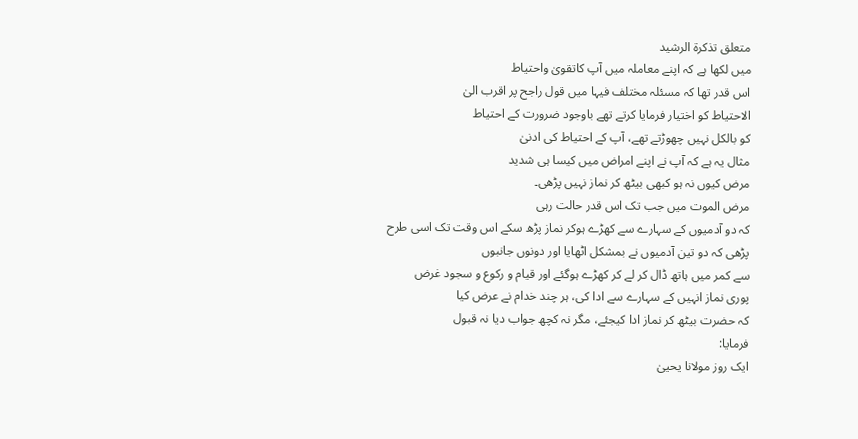متعلق تذکرة الرشید
میں لکھا ہے کہ اپنے معاملہ میں آپ کاتقویٰ واحتیاط
اس قدر تھا کہ مسئلہ مختلف فیہا میں قول راجح پر اقرب الیٰ
الاحتیاط کو اختیار فرمایا کرتے تھے باوجود ضرورت کے احتیاط
کو بالکل نہیں چھوڑتے تھے، آپ کے احتیاط کی ادنیٰ
مثال یہ ہے کہ آپ نے اپنے امراض میں کیسا ہی شدید
مرض کیوں نہ ہو کبھی بیٹھ کر نماز نہیں پڑھی۔
مرض الموت میں جب تک اس قدر حالت رہی
کہ دو آدمیوں کے سہارے سے کھڑے ہوکر نماز پڑھ سکے اس وقت تک اسی طرح
پڑھی کہ دو تین آدمیوں نے بمشکل اٹھایا اور دونوں جانبوں
سے کمر میں ہاتھ ڈال کر لے کر کھڑے ہوگئے اور قیام و رکوع و سجود غرض
پوری نماز انہیں کے سہارے سے ادا کی، ہر چند خدام نے عرض کیا
کہ حضرت بیٹھ کر نماز ادا کیجئے، مگر نہ کچھ جواب دیا نہ قبول
فرمایا:
ایک روز مولانا یحییٰ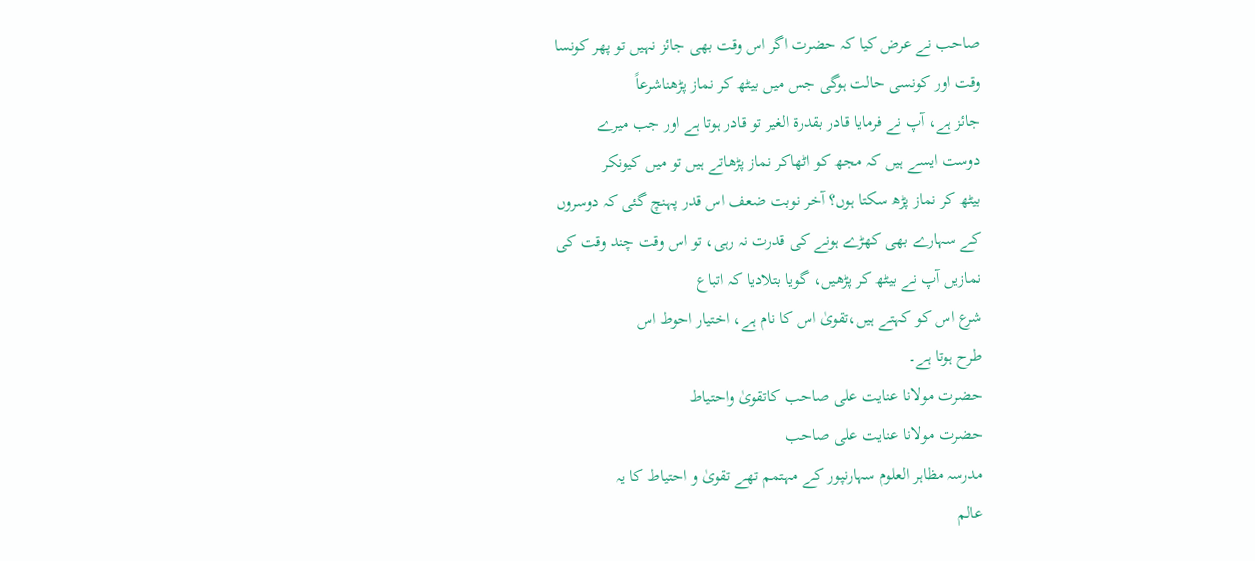صاحب نے عرض کیا کہ حضرت اگر اس وقت بھی جائز نہیں تو پھر کونسا
وقت اور کونسی حالت ہوگی جس میں بیٹھ کر نماز پڑھناشرعاً
جائز ہے، آپ نے فرمایا قادر بقدرة الغیر تو قادر ہوتا ہے اور جب میرے
دوست ایسے ہیں کہ مجھ کو اٹھاکر نماز پڑھاتے ہیں تو میں کیونکر
بیٹھ کر نماز پڑھ سکتا ہوں؟ آخر نوبت ضعف اس قدر پہنچ گئی کہ دوسروں
کے سہارے بھی کھڑے ہونے کی قدرت نہ رہی، تو اس وقت چند وقت کی
نمازیں آپ نے بیٹھ کر پڑھیں، گویا بتلادیا کہ اتباع
شرع اس کو کہتے ہیں،تقویٰ اس کا نام ہے، اختیار احوط اس
طرح ہوتا ہے۔
حضرت مولانا عنایت علی صاحب کاتقویٰ واحتیاط
حضرت مولانا عنایت علی صاحب
مدرسہ مظاہر العلوم سہارنپور کے مہتمم تھے تقویٰ و احتیاط کا یہ
عالم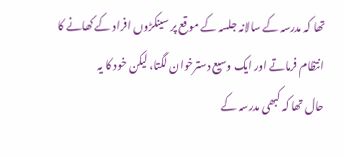تھا کہ مدرسہ کے سالانہ جلسہ کے موقع پر سینکڑوں افراد کے کھانے کا
انتظام فرماتے اور ایک وسیع دسترخوان لگتا، لیکن خود کا یہ
حال تھا کہ کبھی مدرسہ کے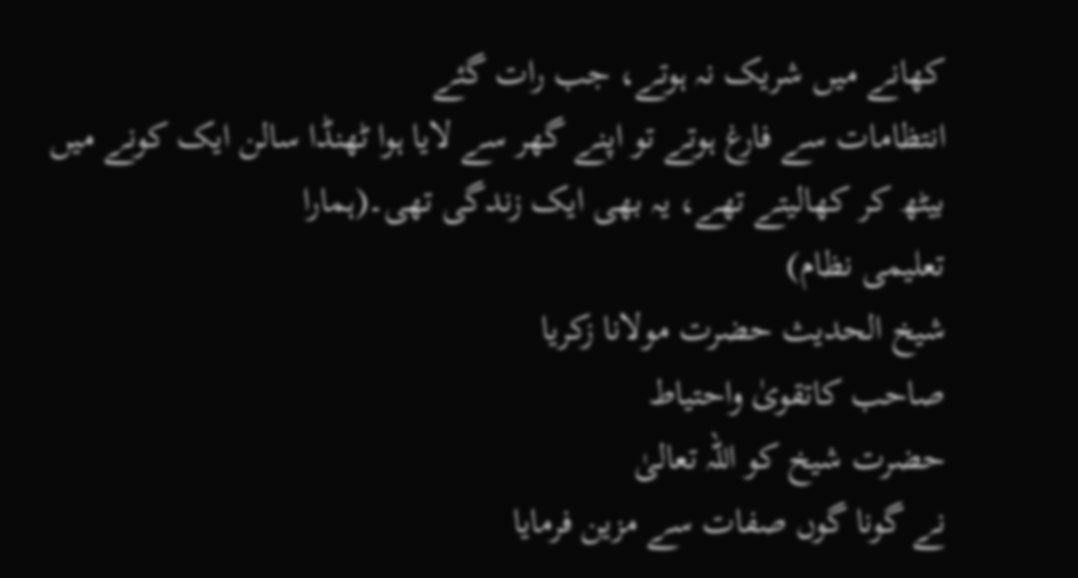کھانے میں شریک نہ ہوتے، جب رات گئے
انتظامات سے فارغ ہوتے تو اپنے گھر سے لایا ہوا ٹھنڈا سالن ایک کونے میں
بیٹھ کر کھالیتے تھے، یہ بھی ایک زندگی تھی۔(ہمارا
تعلیمی نظام)
شیخ الحدیث حضرت مولانا زکریا
صاحب کاتقویٰ واحتیاط
حضرت شیخ کو اللہ تعالیٰ
نے گونا گوں صفات سے مزین فرمایا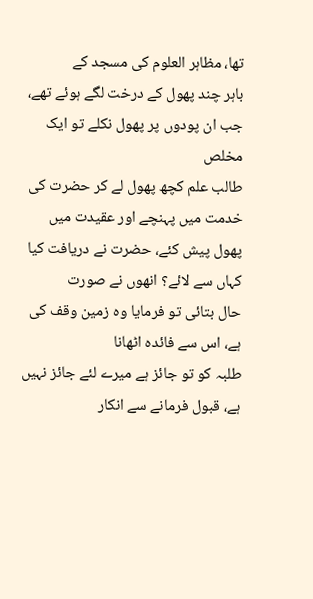تھا، مظاہر العلوم کی مسجد کے
باہر چند پھول کے درخت لگے ہوئے تھے، جب ان پودوں پر پھول نکلے تو ایک مخلص
طالب علم کچھ پھول لے کر حضرت کی خدمت میں پہنچے اور عقیدت میں
پھول پیش کئے، حضرت نے دریافت کیا کہاں سے لائے؟ انھوں نے صورت
حال بتائی تو فرمایا وہ زمین وقف کی ہے، اس سے فائدہ اٹھانا
طلبہ کو تو جائز ہے میرے لئے جائز نہیں ہے، قبول فرمانے سے انکار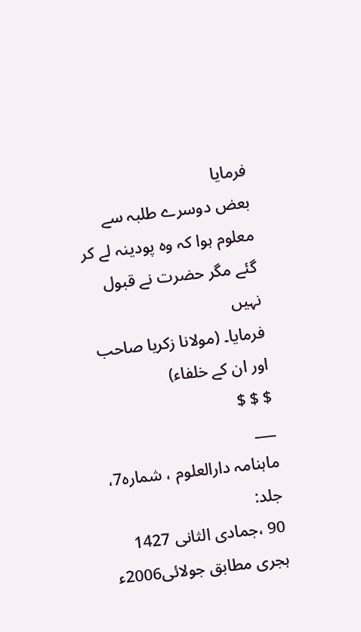فرمایا
بعض دوسرے طلبہ سے معلوم ہوا کہ وہ پودینہ لے کر گئے مگر حضرت نے قبول نہیں
فرمایا۔ (مولانا زکریا صاحب اور ان کے خلفاء)
$ $ $
___
ماہنامہ دارالعلوم ، شمارہ7، جلد:
90 ،جمادی الثانی 1427 ہجری مطابق جولائی2006ء